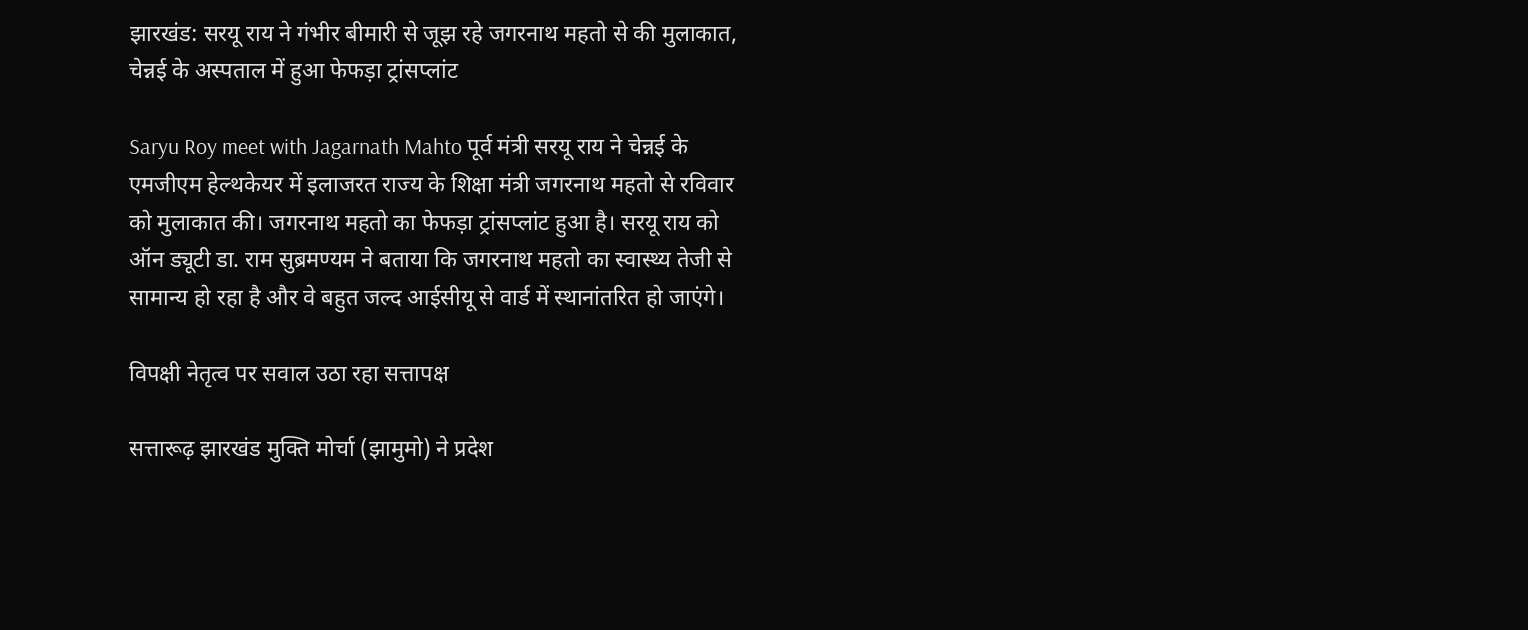झारखंड: सरयू राय ने गंभीर बीमारी से जूझ रहे जगरनाथ महतो से की मुलाकात, चेन्नई के अस्पताल में हुआ फेफड़ा ट्रांसप्लांट

Saryu Roy meet with Jagarnath Mahto पूर्व मंत्री सरयू राय ने चेन्नई के एमजीएम हेल्थकेयर में इलाजरत राज्य के शिक्षा मंत्री जगरनाथ महतो से रविवार को मुलाकात की। जगरनाथ महतो का फेफड़ा ट्रांसप्लांट हुआ है। सरयू राय को ऑन ड्यूटी डा. राम सुब्रमण्यम ने बताया कि जगरनाथ महतो का स्वास्थ्य तेजी से सामान्य हो रहा है और वे बहुत जल्द आईसीयू से वार्ड में स्थानांतरित हो जाएंगे।

विपक्षी नेतृत्व पर सवाल उठा रहा सत्तापक्ष

सत्तारूढ़ झारखंड मुक्ति मोर्चा (झामुमो) ने प्रदेश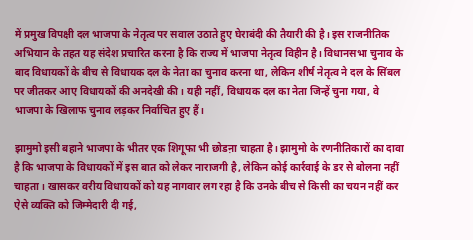में प्रमुख विपक्षी दल भाजपा के नेतृत्व पर सवाल उठाते हुए घेराबंदी की तैयारी की है। इस राजनीतिक अभियान के तहत यह संदेश प्रचारित करना है कि राज्य में भाजपा नेतृत्व विहीन है। विधानसभा चुनाव के बाद विधायकों के बीच से विधायक दल के नेता का चुनाव करना था, लेकिन शीर्ष नेतृत्व ने दल के सिंबल पर जीतकर आए विधायकों की अनदेखी की। यही नहीं, विधायक दल का नेता जिन्हें चुना गया, वे भाजपा के खिलाफ चुनाव लड़कर निर्वाचित हुए हैं।

झामुमो इसी बहाने भाजपा के भीतर एक शिगूफा भी छोडऩा चाहता है। झामुमो के रणनीतिकारों का दावा है कि भाजपा के विधायकों में इस बात को लेकर नाराजगी है, लेकिन कोई कार्रवाई के डर से बोलना नहीं चाहता। खासकर वरीय विधायकों को यह नागवार लग रहा है कि उनके बीच से किसी का चयन नहीं कर ऐसे व्यक्ति को जिम्मेदारी दी गई,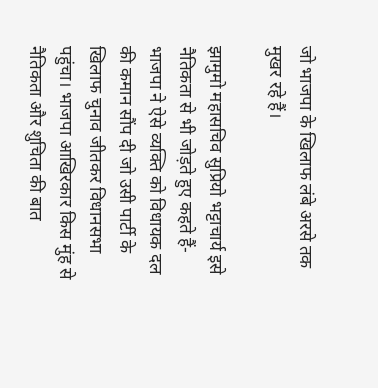जो भाजपा के खिलाफ लंबे अरसे तक मुखर रहे हैं।

झामुमो महासचिव सुप्रियो भट्टाचार्य इसे नैतिकता से भी जोड़ते हुए कहते हैं- भाजपा ने ऐसे व्यक्ति को विधायक दल की कमान सौंप दी जो उसी पार्टी के खिलाफ चुनाव जीतकर विधानसभा पहुंचा। भाजपा आखिरकार किस मुंह से नैतिकता और शुचिता की बात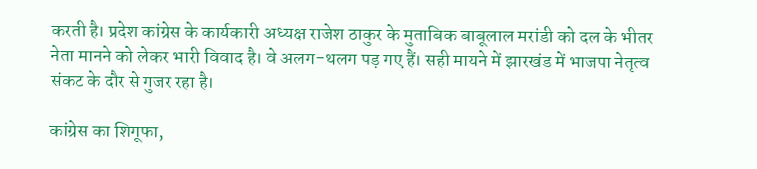करती है। प्रदेश कांग्रेस के कार्यकारी अध्यक्ष राजेश ठाकुर के मुताबिक बाबूलाल मरांडी को दल के भीतर नेता मानने को लेकर भारी विवाद है। वे अलग-थलग पड़ गए हैं। सही मायने में झारखंड में भाजपा नेतृत्व संकट के दौर से गुजर रहा है।

कांग्रेस का शिगूफा,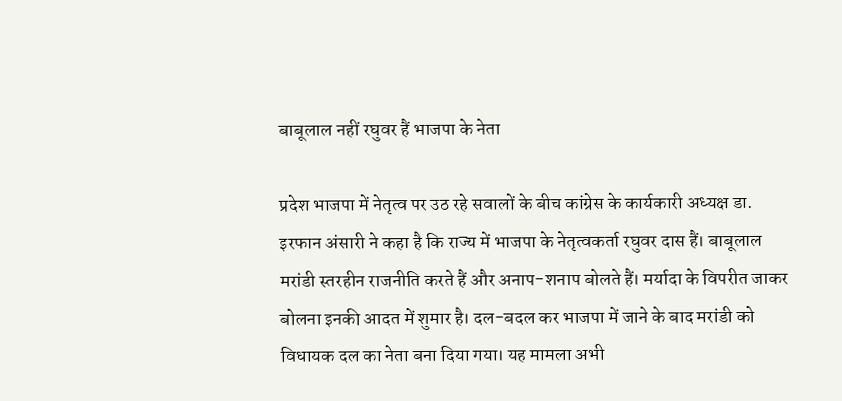बाबूलाल नहीं रघुवर हैं भाजपा के नेता

प्रदेश भाजपा में नेतृत्व पर उठ रहे सवालों के बीच कांग्रेस के कार्यकारी अध्यक्ष डा. इरफान अंसारी ने कहा है कि राज्य में भाजपा के नेतृत्वकर्ता रघुवर दास हैं। बाबूलाल मरांडी स्तरहीन राजनीति करते हैं और अनाप-शनाप बोलते हैं। मर्यादा के विपरीत जाकर बोलना इनकी आदत में शुमार है। दल-बदल कर भाजपा में जाने के बाद मरांडी को विधायक दल का नेता बना दिया गया। यह मामला अभी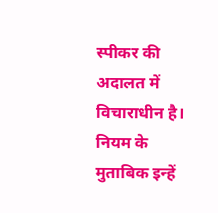स्पीकर की अदालत में विचाराधीन है। नियम के मुताबिक इन्हें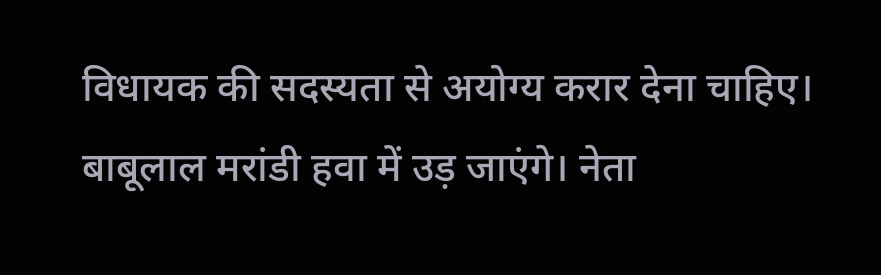विधायक की सदस्यता से अयोग्य करार देना चाहिए। बाबूलाल मरांडी हवा में उड़ जाएंगे। नेता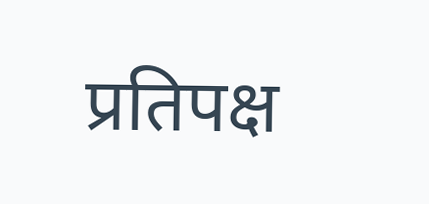प्रतिपक्ष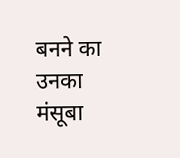बनने का उनका मंसूबा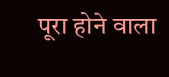पूरा होने वाला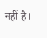नहीं है।